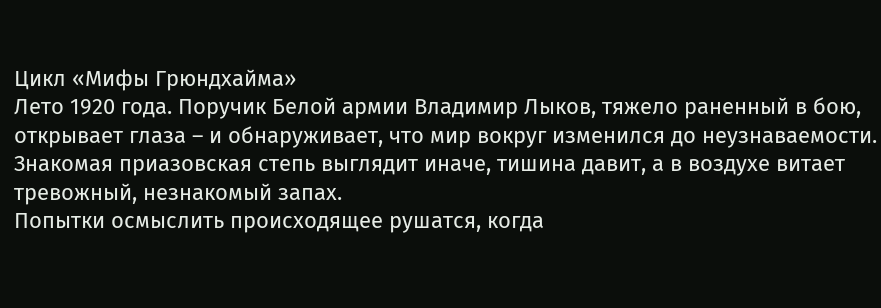Цикл «Мифы Грюндхайма»
Лето 1920 года. Поручик Белой армии Владимир Лыков, тяжело раненный в бою, открывает глаза – и обнаруживает, что мир вокруг изменился до неузнаваемости. Знакомая приазовская степь выглядит иначе, тишина давит, а в воздухе витает тревожный, незнакомый запах.
Попытки осмыслить происходящее рушатся, когда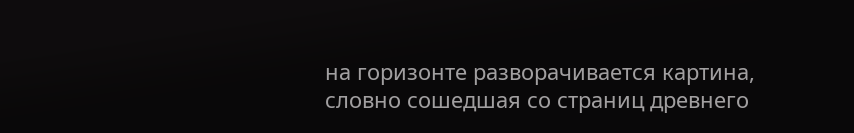на горизонте разворачивается картина, словно сошедшая со страниц древнего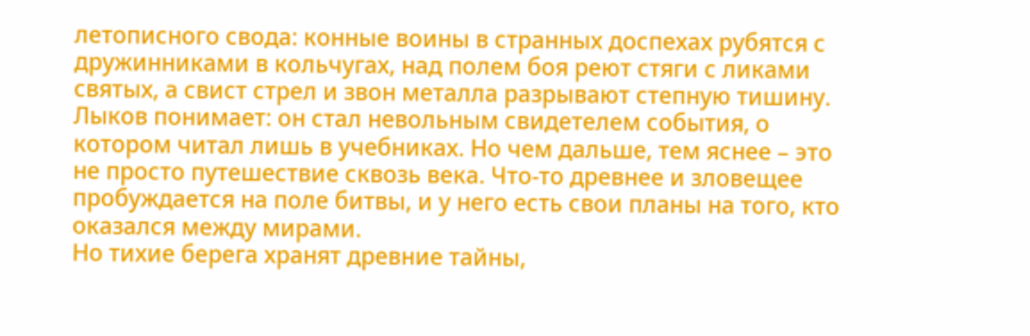летописного свода: конные воины в странных доспехах рубятся с дружинниками в кольчугах, над полем боя реют стяги с ликами святых, а свист стрел и звон металла разрывают степную тишину.
Лыков понимает: он стал невольным свидетелем события, о котором читал лишь в учебниках. Но чем дальше, тем яснее – это не просто путешествие сквозь века. Что‑то древнее и зловещее пробуждается на поле битвы, и у него есть свои планы на того, кто оказался между мирами.
Но тихие берега хранят древние тайны,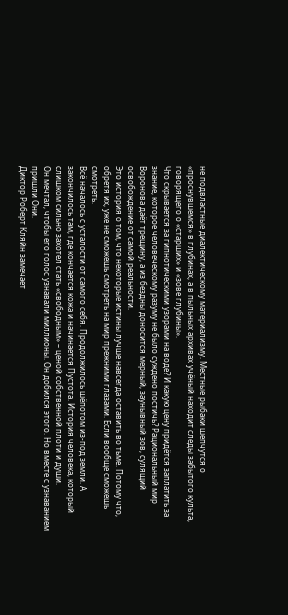не подвластные диалектическому материализму. Местные рыбаки шепчутся о «проснувшемся» в глубинах, а в пыльных архивах учёный находит следы забытого культа, говорящего о «старших» и «зове глубины».
Что скрывается за гипнотическими узорами на воде? И какую цену придётcя заплатить за знание, которое человеческому разуму не было суждено постичь? Рациональный мир Воронова даёт трещину, а из бездны доносится мерный, заунывный зов, сулящий освобождение от самой реальности.
Это история о том, что некоторые истины лучше навсегда оставить во тьме. Потому что, обретя их, уже не сможешь смотреть на мир прежними глазами. Если вообще сможешь смотреть.
Всё началось с усталости от самого себя. Продолжилось шёпотом из-под земли. А закончилось там, где кончается кожа и начинается Пустота. История человека, который слишком сильно захотел стать «свободным» – ценой собственной плоти и души.
Он мечтал, чтобы его голос узнавали миллионы. Он добился этого. Но вместе с узнаванием пришли Они.
Диктор Роберт Кляйн замечает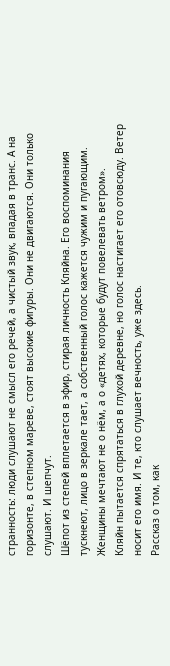странность: люди слушают не смысл его речей, а чистый звук, впадая в транс. А на горизонте, в степном мареве, стоят высокие фигуры. Они не двигаются. Они только слушают. И шепчут.
Шёпот из степей вплетается в эфир, стирая личность Кляйна. Его воспоминания тускнеют, лицо в зеркале тает, а собственный голос кажется чужим и пугающим. Женщины мечтают не о нём, а о «детях, которые будут повелевать ветром».
Кляйн пытается спрятаться в глухой деревне, но голос настигает его отовсюду. Ветер носит его имя. И те, кто слушает вечность, уже здесь.
Рассказ о том, как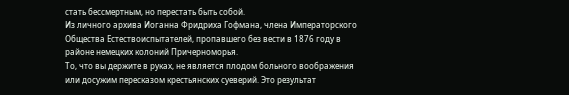стать бессмертным, но перестать быть собой.
Из личного архива Иоганна Фридриха Гофмана, члена Императорского Общества Естествоиспытателей, пропавшего без вести в 1876 году в районе немецких колоний Причерноморья.
То, что вы держите в руках, не является плодом больного воображения или досужим пересказом крестьянских суеверий. Это результат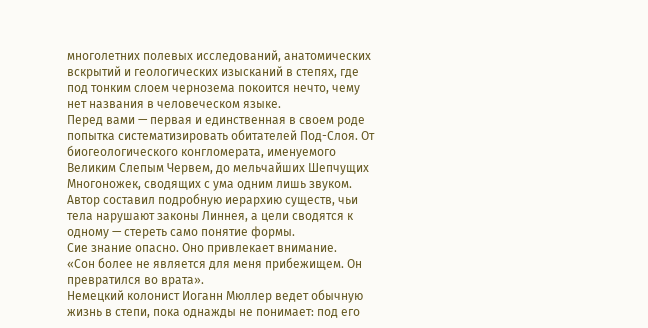многолетних полевых исследований, анатомических вскрытий и геологических изысканий в степях, где под тонким слоем чернозема покоится нечто, чему нет названия в человеческом языке.
Перед вами — первая и единственная в своем роде попытка систематизировать обитателей Под-Слоя. От биогеологического конгломерата, именуемого Великим Слепым Червем, до мельчайших Шепчущих Многоножек, сводящих с ума одним лишь звуком. Автор составил подробную иерархию существ, чьи тела нарушают законы Линнея, а цели сводятся к одному — стереть само понятие формы.
Сие знание опасно. Оно привлекает внимание.
«Сон более не является для меня прибежищем. Он превратился во врата».
Немецкий колонист Иоганн Мюллер ведет обычную жизнь в степи, пока однажды не понимает: под его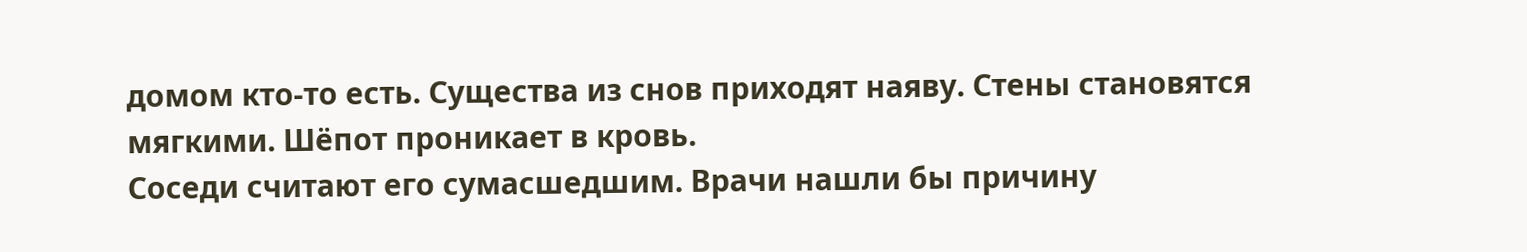домом кто-то есть. Существа из снов приходят наяву. Стены становятся мягкими. Шёпот проникает в кровь.
Соседи считают его сумасшедшим. Врачи нашли бы причину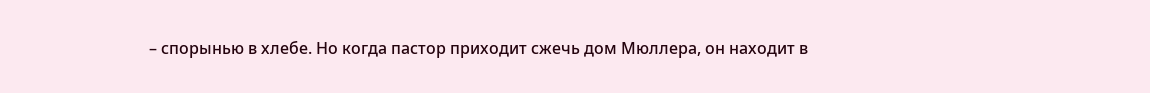– спорынью в хлебе. Но когда пастор приходит сжечь дом Мюллера, он находит в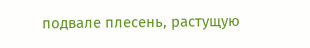подвале плесень, растущую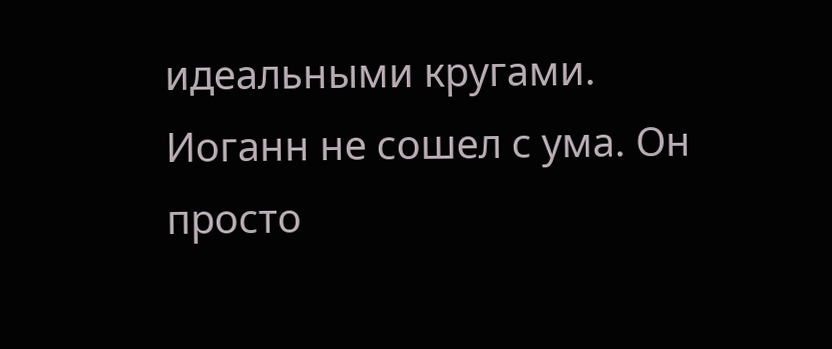идеальными кругами.
Иоганн не сошел с ума. Он просто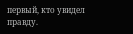первый, кто увидел правду.